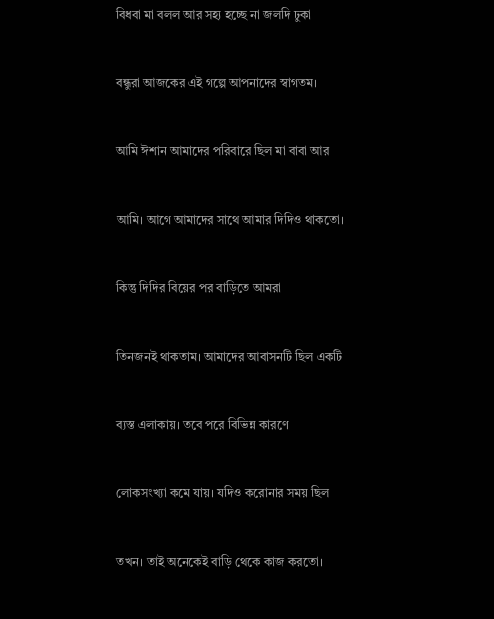বিধবা মা বলল আর সহ্য হচ্ছে না জলদি ঢুকা


বন্ধুরা আজকের এই গল্পে আপনাদের স্বাগতম।


আমি ঈশান আমাদের পরিবারে ছিল মা বাবা আর


আমি। আগে আমাদের সাথে আমার দিদিও থাকতো।


কিন্তু দিদির বিয়ের পর বাড়িতে আমরা


তিনজনই থাকতাম। আমাদের আবাসনটি ছিল একটি


ব্যস্ত এলাকায়। তবে পরে বিভিন্ন কারণে


লোকসংখ্যা কমে যায়। যদিও করোনার সময় ছিল


তখন। তাই অনেকেই বাড়ি থেকে কাজ করতো।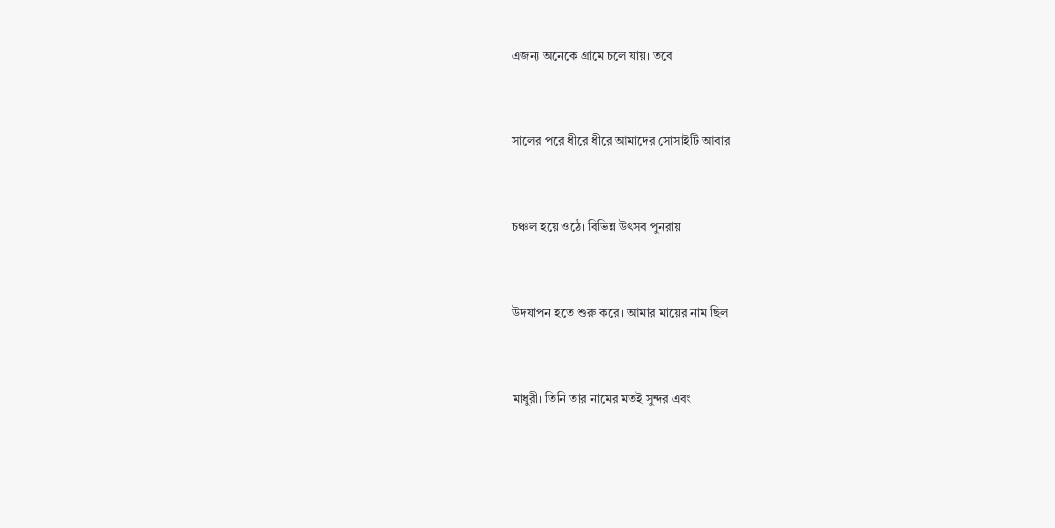এজন্য অনেকে গ্রামে চলে যায়। তবে


সালের পরে ধীরে ধীরে আমাদের সোসাইটি আবার


চঞ্চল হয়ে ওঠে। বিভিন্ন উৎসব পুনরায়


উদযাপন হতে শুরু করে। আমার মায়ের নাম ছিল


মাধুরী। তিনি তার নামের মতই সুন্দর এবং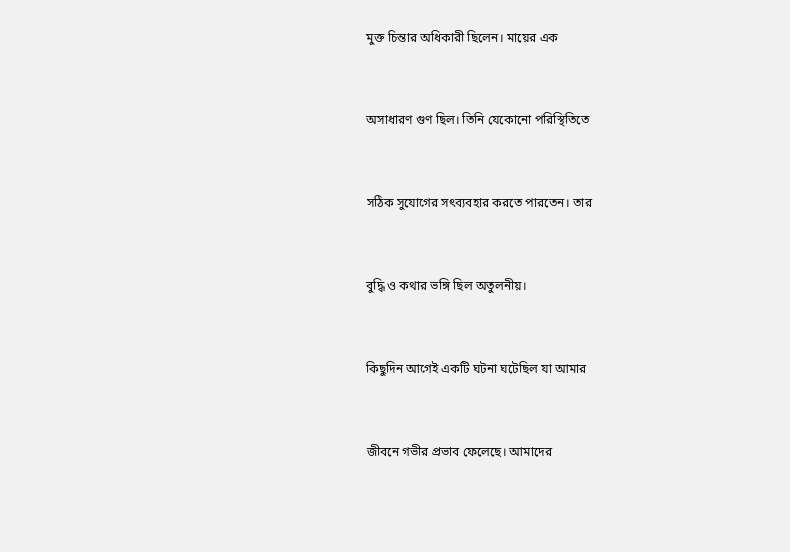মুক্ত চিন্তার অধিকারী ছিলেন। মায়ের এক


অসাধারণ গুণ ছিল। তিনি যেকোনো পরিস্থিতিতে


সঠিক সুযোগের সৎব্যবহার করতে পারতেন। তার


বুদ্ধি ও কথার ভঙ্গি ছিল অতুলনীয়।


কিছুদিন আগেই একটি ঘটনা ঘটেছিল যা আমার


জীবনে গভীর প্রভাব ফেলেছে। আমাদের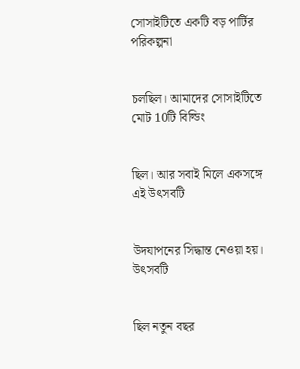সোসাইটিতে একটি বড় পার্টির পরিকল্পনা


চলছিল। আমাদের সোসাইটিতে মোট 10টি বিল্ডিং


ছিল। আর সবাই মিলে একসঙ্গে এই উৎসবটি


উদযাপনের সিদ্ধান্ত নেওয়া হয়। উৎসবটি


ছিল নতুন বছর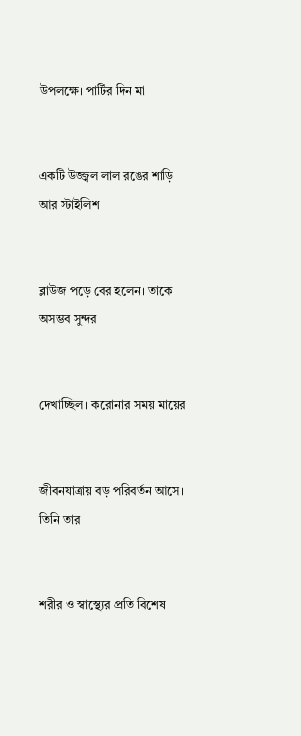উপলক্ষে। পার্টির দিন মা


একটি উজ্জ্বল লাল রঙের শাড়ি আর স্টাইলিশ


ব্লাউজ পড়ে বের হলেন। তাকে অসম্ভব সুন্দর


দেখাচ্ছিল। করোনার সময় মায়ের


জীবনযাত্রায় বড় পরিবর্তন আসে। তিনি তার


শরীর ও স্বাস্থ্যের প্রতি বিশেষ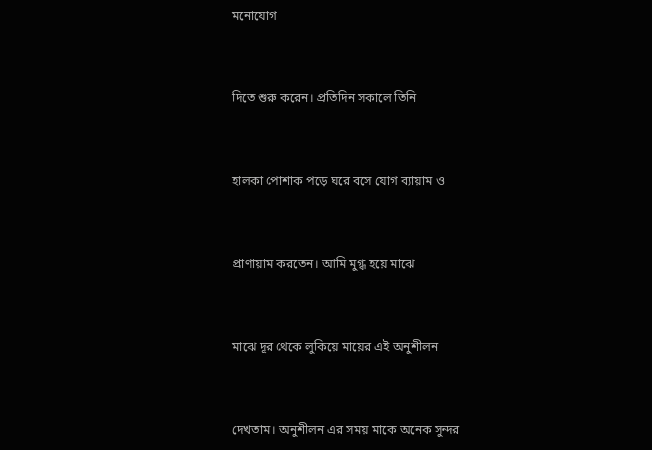মনোযোগ


দিতে শুরু করেন। প্রতিদিন সকালে তিনি


হালকা পোশাক পড়ে ঘরে বসে যোগ ব্যায়াম ও


প্রাণায়াম করতেন। আমি মুগ্ধ হয়ে মাঝে


মাঝে দূর থেকে লুকিয়ে মায়ের এই অনুশীলন


দেখতাম। অনুশীলন এর সময় মাকে অনেক সুন্দর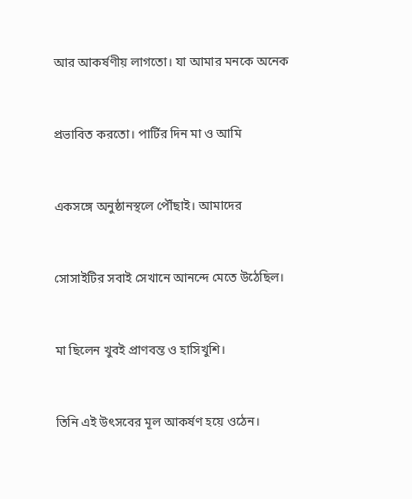আর আকর্ষণীয় লাগতো। যা আমার মনকে অনেক


প্রভাবিত করতো। পার্টির দিন মা ও আমি


একসঙ্গে অনুষ্ঠানস্থলে পৌঁছাই। আমাদের


সোসাইটির সবাই সেখানে আনন্দে মেতে উঠেছিল।


মা ছিলেন খুবই প্রাণবন্ত ও হাসিখুশি।


তিনি এই উৎসবের মূল আকর্ষণ হয়ে ওঠেন।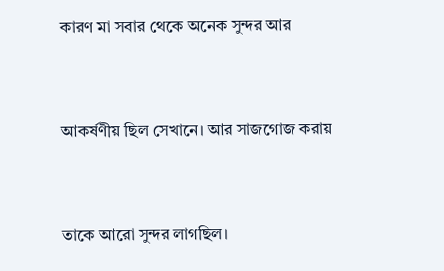কারণ মা সবার থেকে অনেক সুন্দর আর


আকর্ষণীয় ছিল সেখানে। আর সাজগোজ করায়


তাকে আরো সুন্দর লাগছিল।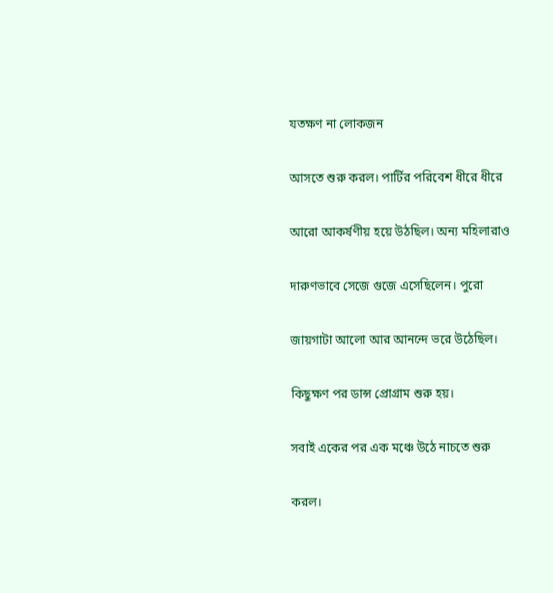যতক্ষণ না লোকজন


আসতে শুরু করল। পার্টির পরিবেশ ধীরে ধীরে


আরো আকর্ষণীয় হয়ে উঠছিল। অন্য মহিলারাও


দারুণভাবে সেজে গুজে এসেছিলেন। পুরো


জায়গাটা আলো আর আনন্দে ভরে উঠেছিল।


কিছুক্ষণ পর ডান্স প্রোগ্রাম শুরু হয়।


সবাই একের পর এক মঞ্চে উঠে নাচতে শুরু


করল।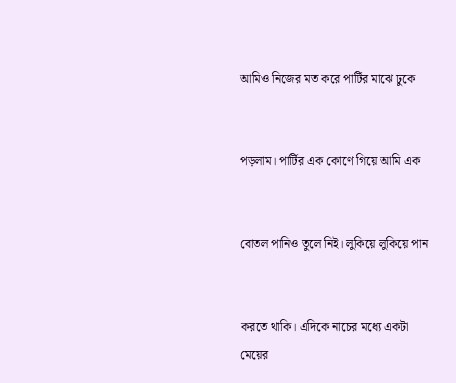আমিও নিজের মত করে পার্টির মাঝে ঢুকে


পড়লাম। পার্টির এক কোণে গিয়ে আমি এক


বোতল পানিও তুলে নিই। লুকিয়ে লুকিয়ে পান


করতে থাকি। এদিকে নাচের মধ্যে একটা মেয়ের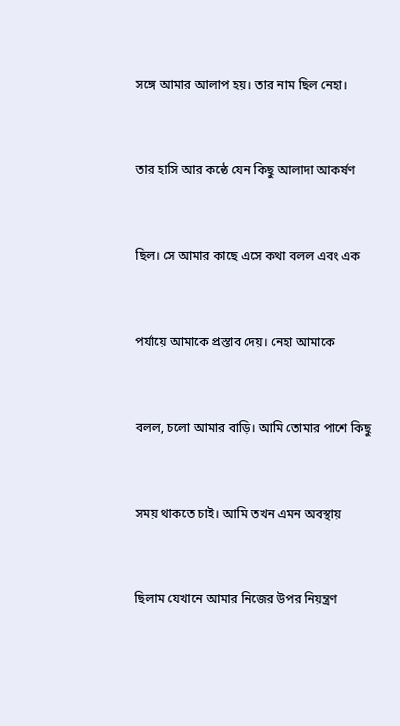সঙ্গে আমার আলাপ হয়। তার নাম ছিল নেহা।


তার হাসি আর কন্ঠে যেন কিছু আলাদা আকর্ষণ


ছিল। সে আমার কাছে এসে কথা বলল এবং এক


পর্যায়ে আমাকে প্রস্তাব দেয়। নেহা আমাকে


বলল, চলো আমার বাড়ি। আমি তোমার পাশে কিছু


সময় থাকতে চাই। আমি তখন এমন অবস্থায়


ছিলাম যেখানে আমার নিজের উপর নিয়ন্ত্রণ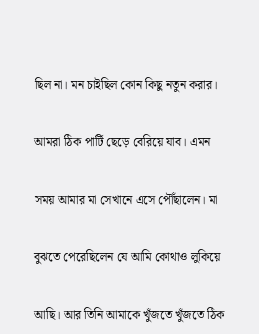ছিল না। মন চাইছিল কোন কিছু নতুন করার।


আমরা ঠিক পার্টি ছেড়ে বেরিয়ে যাব। এমন


সময় আমার মা সেখানে এসে পৌঁছালেন। মা


বুঝতে পেরেছিলেন যে আমি কোথাও লুকিয়ে


আছি। আর তিনি আমাকে খুঁজতে খুঁজতে ঠিক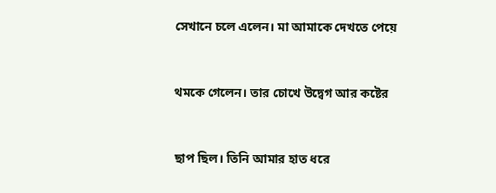সেখানে চলে এলেন। মা আমাকে দেখতে পেয়ে


থমকে গেলেন। তার চোখে উদ্বেগ আর কষ্টের


ছাপ ছিল। তিনি আমার হাত ধরে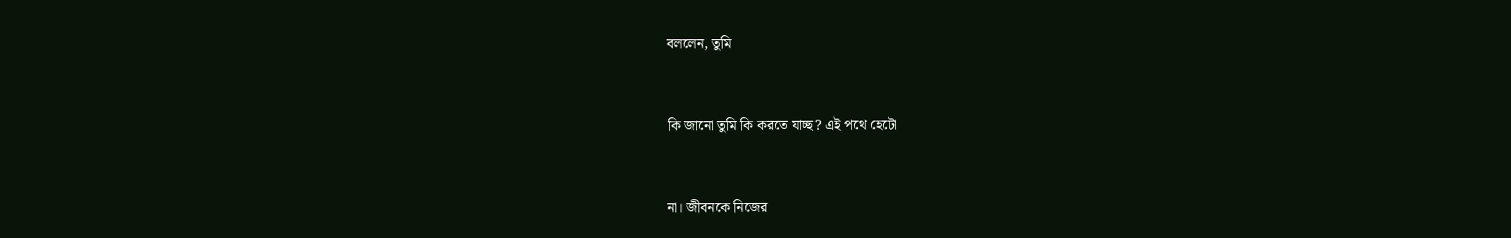বললেন, তুমি


কি জানো তুমি কি করতে যাচ্ছ? এই পথে হেটো


না। জীবনকে নিজের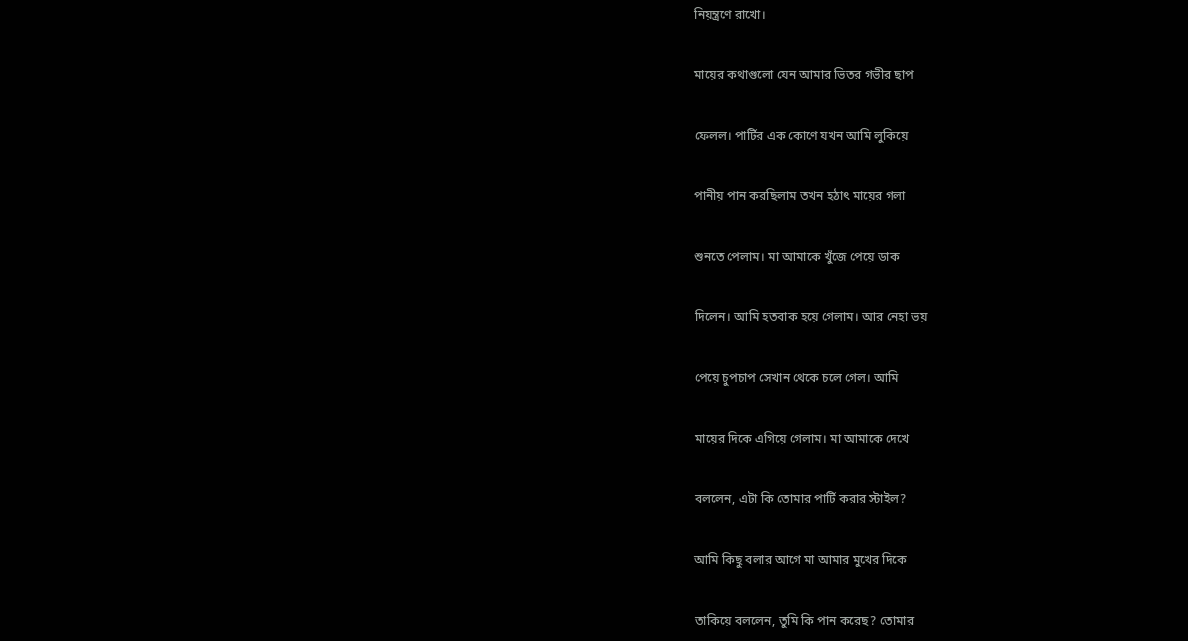নিয়ন্ত্রণে রাখো।


মায়ের কথাগুলো যেন আমার ভিতর গভীর ছাপ


ফেলল। পার্টির এক কোণে যখন আমি লুকিয়ে


পানীয় পান করছিলাম তখন হঠাৎ মায়ের গলা


শুনতে পেলাম। মা আমাকে খুঁজে পেয়ে ডাক


দিলেন। আমি হতবাক হয়ে গেলাম। আর নেহা ভয়


পেয়ে চুপচাপ সেখান থেকে চলে গেল। আমি


মায়ের দিকে এগিয়ে গেলাম। মা আমাকে দেখে


বললেন, এটা কি তোমার পার্টি করার স্টাইল?


আমি কিছু বলার আগে মা আমার মুখের দিকে


তাকিয়ে বললেন, তুমি কি পান করেছ? তোমার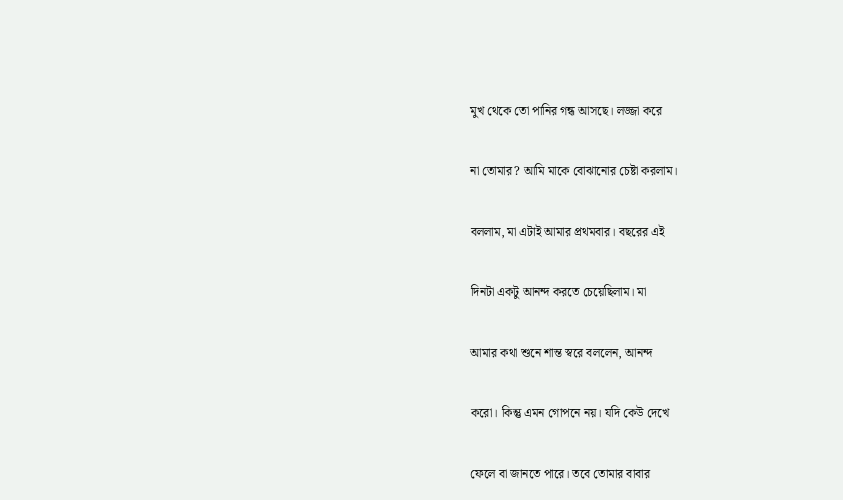মুখ থেকে তো পানির গন্ধ আসছে। লজ্জা করে


না তোমার? আমি মাকে বোঝানোর চেষ্টা করলাম।


বললাম, মা এটাই আমার প্রথমবার। বছরের এই


দিনটা একটু আনন্দ করতে চেয়েছিলাম। মা


আমার কথা শুনে শান্ত স্বরে বললেন, আনন্দ


করো। কিন্তু এমন গোপনে নয়। যদি কেউ দেখে


ফেলে বা জানতে পারে। তবে তোমার বাবার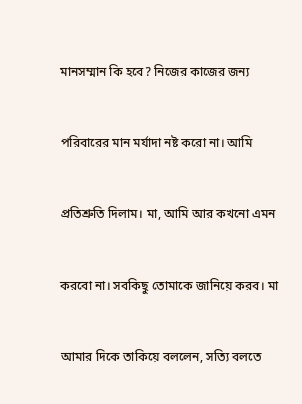মানসম্মান কি হবে? নিজের কাজের জন্য


পরিবারের মান মর্যাদা নষ্ট করো না। আমি


প্রতিশ্রুতি দিলাম। মা, আমি আর কখনো এমন


করবো না। সবকিছু তোমাকে জানিয়ে করব। মা


আমার দিকে তাকিয়ে বললেন, সত্যি বলতে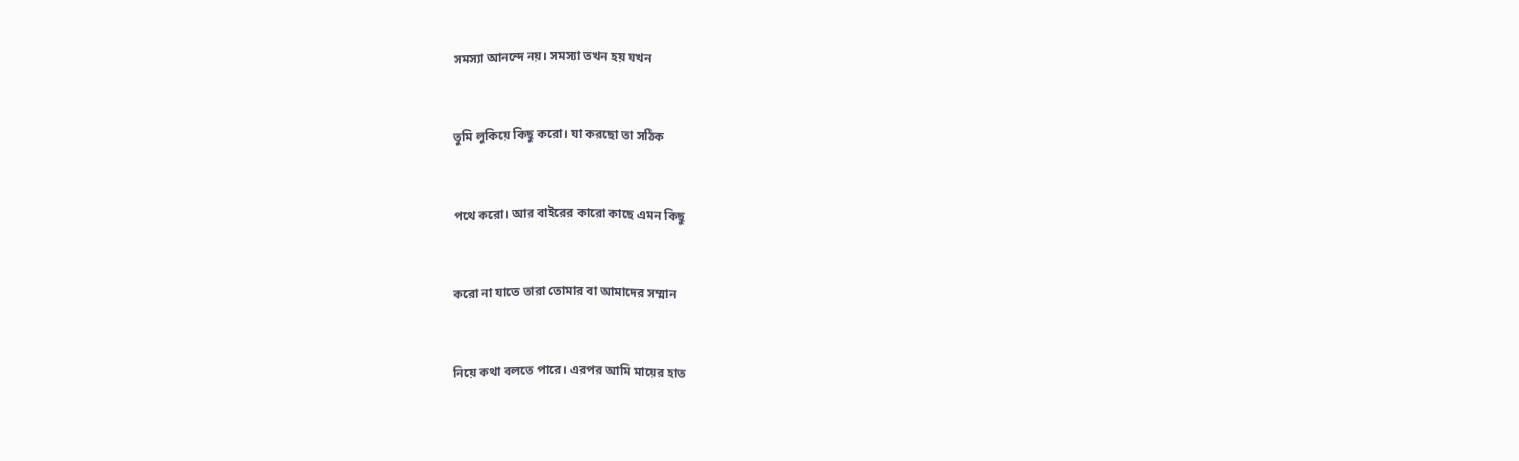সমস্যা আনন্দে নয়। সমস্যা তখন হয় যখন


তুমি লুকিয়ে কিছু করো। যা করছো তা সঠিক


পথে করো। আর বাইরের কারো কাছে এমন কিছু


করো না যাতে তারা তোমার বা আমাদের সম্মান


নিয়ে কথা বলতে পারে। এরপর আমি মায়ের হাত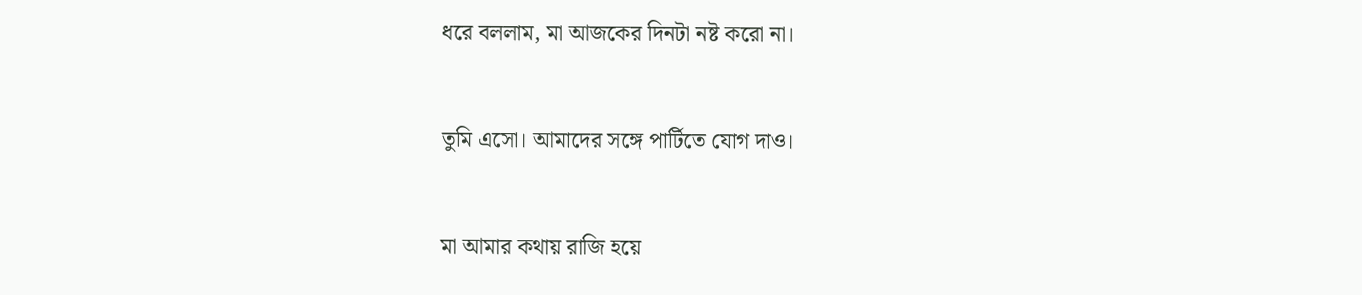ধরে বললাম, মা আজকের দিনটা নষ্ট করো না।


তুমি এসো। আমাদের সঙ্গে পার্টিতে যোগ দাও।


মা আমার কথায় রাজি হয়ে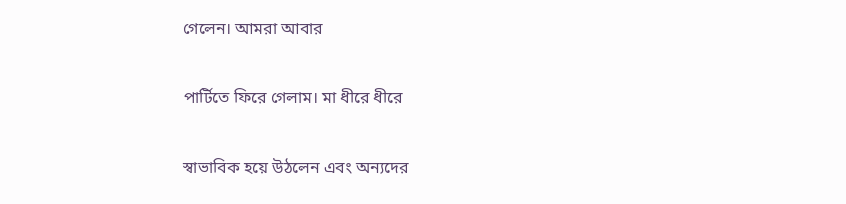গেলেন। আমরা আবার


পার্টিতে ফিরে গেলাম। মা ধীরে ধীরে


স্বাভাবিক হয়ে উঠলেন এবং অন্যদের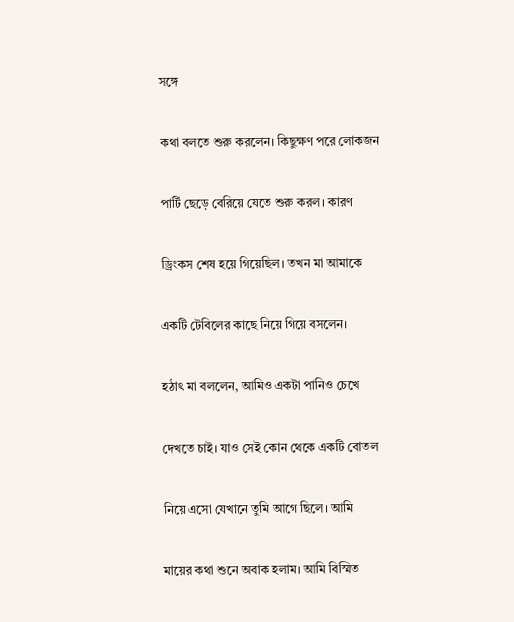সঙ্গে


কথা বলতে শুরু করলেন। কিছুক্ষণ পরে লোকজন


পার্টি ছেড়ে বেরিয়ে যেতে শুরু করল। কারণ


ড্রিংকস শেষ হয়ে গিয়েছিল। তখন মা আমাকে


একটি টেবিলের কাছে নিয়ে গিয়ে বসলেন।


হঠাৎ মা বললেন, আমিও একটা পানিও চেখে


দেখতে চাই। যাও সেই কোন থেকে একটি বোতল


নিয়ে এসো যেখানে তুমি আগে ছিলে। আমি


মায়ের কথা শুনে অবাক হলাম। আমি বিস্মিত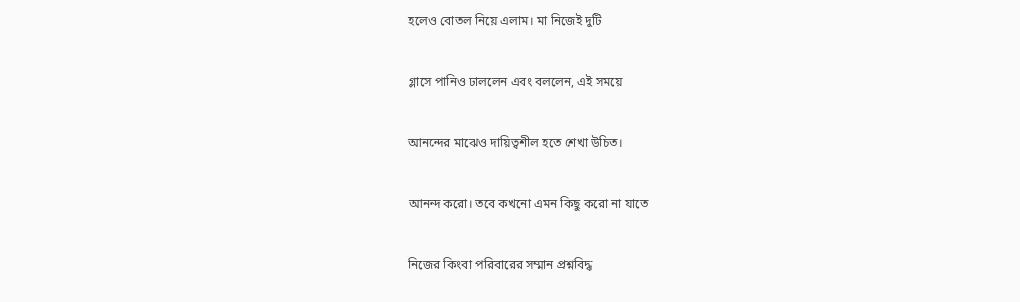হলেও বোতল নিয়ে এলাম। মা নিজেই দুটি


গ্লাসে পানিও ঢাললেন এবং বললেন, এই সময়ে


আনন্দের মাঝেও দায়িত্বশীল হতে শেখা উচিত।


আনন্দ করো। তবে কখনো এমন কিছু করো না যাতে


নিজের কিংবা পরিবারের সম্মান প্রশ্নবিদ্ধ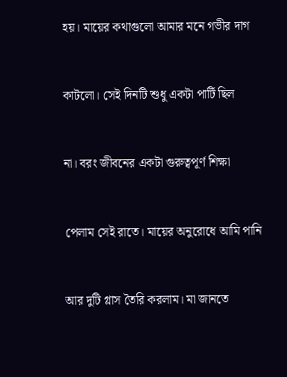হয়। মায়ের কথাগুলো আমার মনে গভীর দাগ


কাটলো। সেই দিনটি শুধু একটা পার্টি ছিল


না। বরং জীবনের একটা গুরুত্বপূর্ণ শিক্ষা


পেলাম সেই রাতে। মায়ের অনুরোধে আমি পানি


আর দুটি গ্লাস তৈরি করলাম। মা জানতে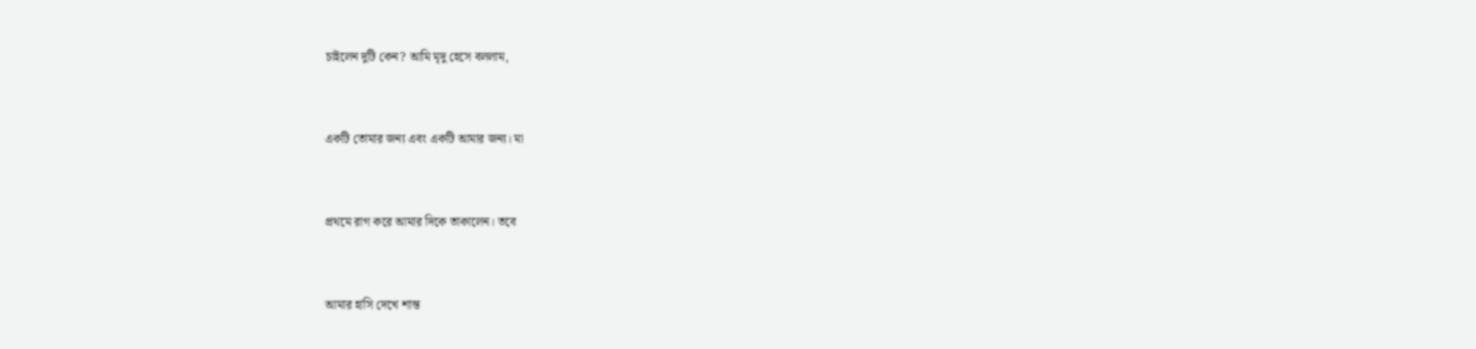চাইলেন দুটি কেন? আমি মৃদু হেসে বললাম,


একটি তোমার জন্য এবং একটি আমার জন্য। মা


প্রথমে রাগ করে আমার দিকে তাকালেন। তবে


আমার হাসি দেখে শান্ত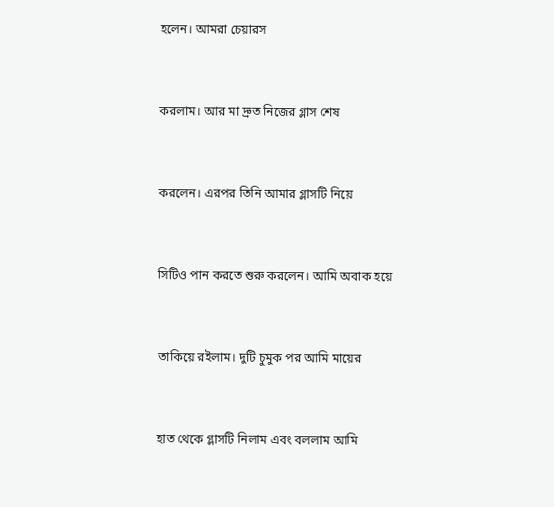হলেন। আমরা চেয়ারস


করলাম। আর মা দ্রুত নিজের গ্লাস শেষ


করলেন। এরপর তিনি আমার গ্লাসটি নিয়ে


সিটিও পান করতে শুরু করলেন। আমি অবাক হয়ে


তাকিয়ে রইলাম। দুটি চুমুক পর আমি মায়ের


হাত থেকে গ্লাসটি নিলাম এবং বললাম আমি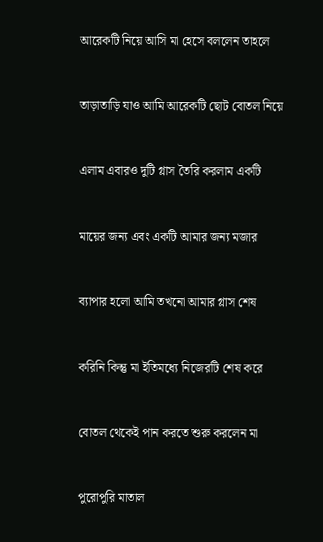আরেকটি নিয়ে আসি মা হেসে বললেন তাহলে


তাড়াতাড়ি যাও আমি আরেকটি ছোট বোতল নিয়ে


এলাম এবারও দুটি গ্লাস তৈরি করলাম একটি


মায়ের জন্য এবং একটি আমার জন্য মজার


ব্যাপার হলো আমি তখনো আমার গ্লাস শেষ


করিনি কিন্তু মা ইতিমধ্যে নিজেরটি শেষ করে


বোতল থেকেই পান করতে শুরু করলেন মা


পুরোপুরি মাতাল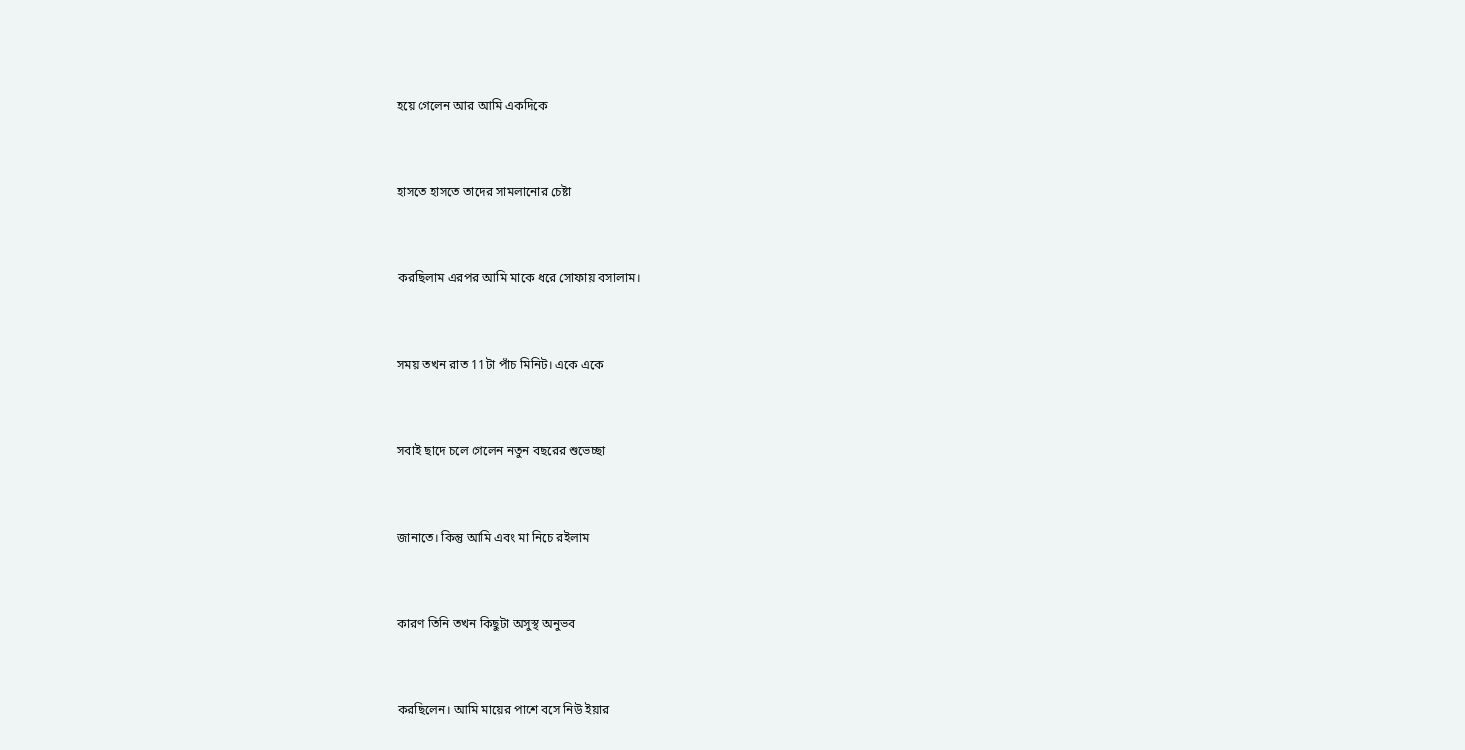হয়ে গেলেন আর আমি একদিকে


হাসতে হাসতে তাদের সামলানোর চেষ্টা


করছিলাম এরপর আমি মাকে ধরে সোফায় বসালাম।


সময় তখন রাত 11টা পাঁচ মিনিট। একে একে


সবাই ছাদে চলে গেলেন নতুন বছরের শুভেচ্ছা


জানাতে। কিন্তু আমি এবং মা নিচে রইলাম


কারণ তিনি তখন কিছুটা অসুস্থ অনুভব


করছিলেন। আমি মায়ের পাশে বসে নিউ ইয়ার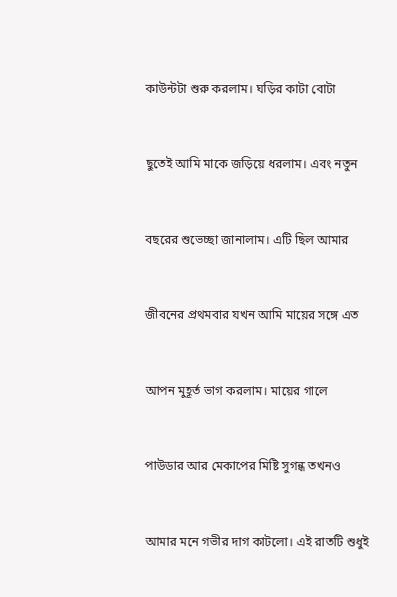কাউন্টটা শুরু করলাম। ঘড়ির কাটা বোটা


ছুতেই আমি মাকে জড়িয়ে ধরলাম। এবং নতুন


বছরের শুভেচ্ছা জানালাম। এটি ছিল আমার


জীবনের প্রথমবার যখন আমি মায়ের সঙ্গে এত


আপন মুহূর্ত ভাগ করলাম। মায়ের গালে


পাউডার আর মেকাপের মিষ্টি সুগন্ধ তখনও


আমার মনে গভীর দাগ কাটলো। এই রাতটি শুধুই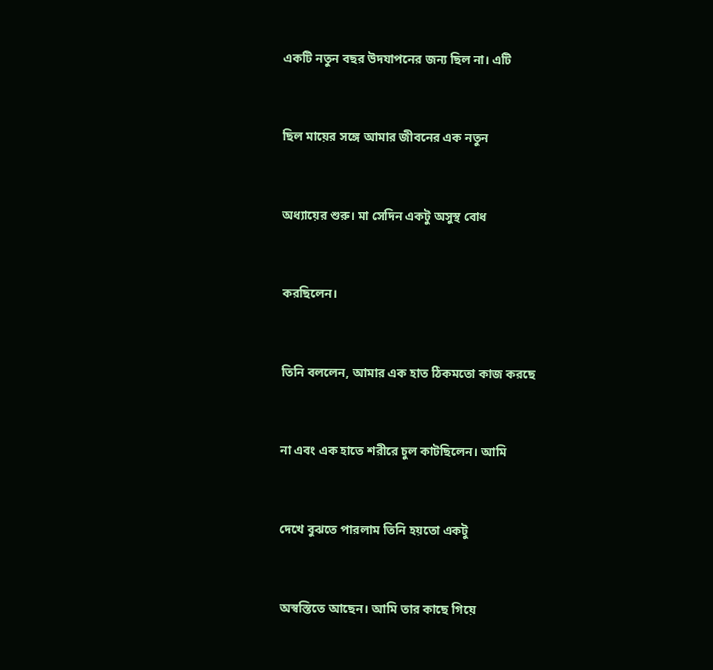একটি নতুন বছর উদযাপনের জন্য ছিল না। এটি


ছিল মায়ের সঙ্গে আমার জীবনের এক নতুন


অধ্যায়ের শুরু। মা সেদিন একটু অসুস্থ বোধ


করছিলেন।


তিনি বললেন, আমার এক হাত ঠিকমতো কাজ করছে


না এবং এক হাতে শরীরে চুল কাটছিলেন। আমি


দেখে বুঝতে পারলাম তিনি হয়তো একটু


অস্বস্তিতে আছেন। আমি তার কাছে গিয়ে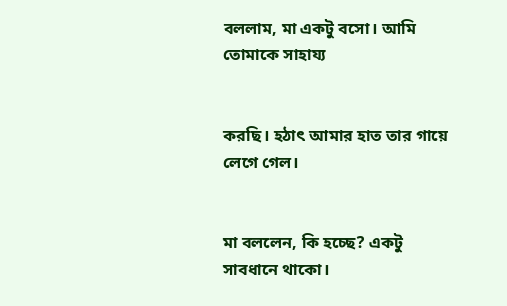বললাম, মা একটু বসো। আমি তোমাকে সাহায্য


করছি। হঠাৎ আমার হাত তার গায়ে লেগে গেল।


মা বললেন, কি হচ্ছে? একটু সাবধানে থাকো।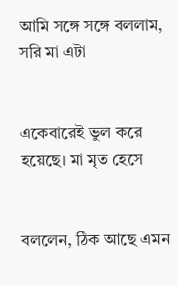আমি সঙ্গে সঙ্গে বললাম, সরি মা এটা


একেবারেই ভুল করে হয়েছে। মা মৃত হেসে


বললেন, ঠিক আছে এমন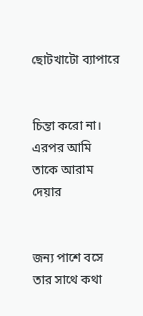ছোটখাটো ব্যাপারে


চিন্তা করো না। এরপর আমি তাকে আরাম দেয়ার


জন্য পাশে বসে তার সাথে কথা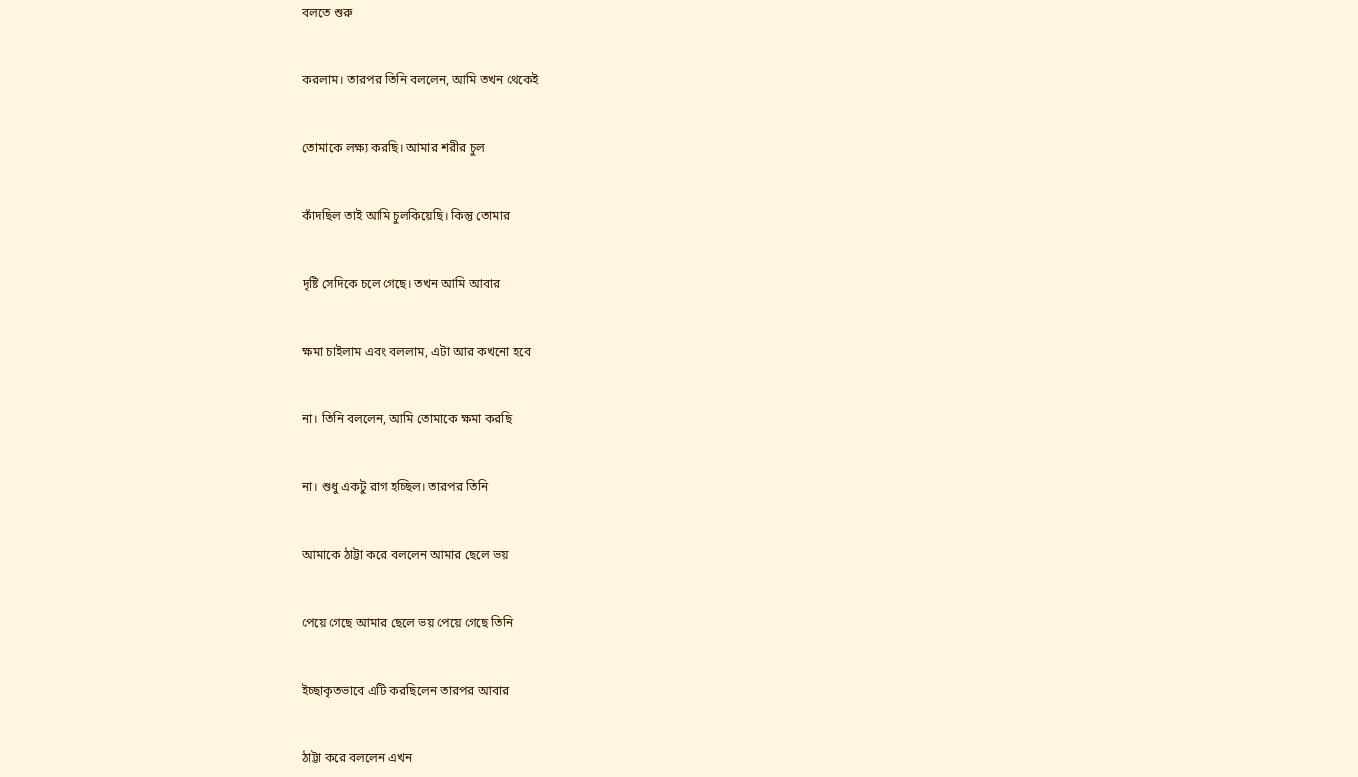বলতে শুরু


করলাম। তারপর তিনি বললেন, আমি তখন থেকেই


তোমাকে লক্ষ্য করছি। আমার শরীর চুল


কাঁদছিল তাই আমি চুলকিয়েছি। কিন্তু তোমার


দৃষ্টি সেদিকে চলে গেছে। তখন আমি আবার


ক্ষমা চাইলাম এবং বললাম, এটা আর কখনো হবে


না। তিনি বললেন, আমি তোমাকে ক্ষমা করছি


না। শুধু একটু রাগ হচ্ছিল। তারপর তিনি


আমাকে ঠাট্টা করে বললেন আমার ছেলে ভয়


পেয়ে গেছে আমার ছেলে ভয় পেয়ে গেছে তিনি


ইচ্ছাকৃতভাবে এটি করছিলেন তারপর আবার


ঠাট্টা করে বললেন এখন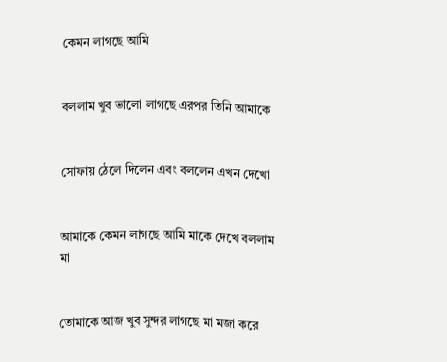কেমন লাগছে আমি


বললাম খুব ভালো লাগছে এরপর তিনি আমাকে


সোফায় ঠেলে দিলেন এবং বললেন এখন দেখো


আমাকে কেমন লাগছে আমি মাকে দেখে বললাম মা


তোমাকে আজ খুব সুন্দর লাগছে মা মজা করে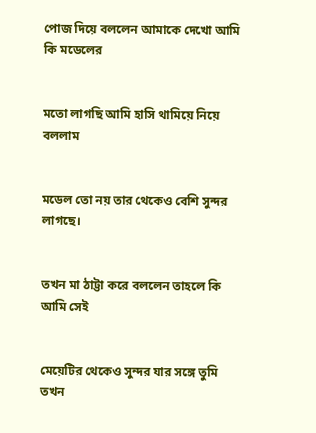পোজ দিয়ে বললেন আমাকে দেখো আমি কি মডেলের


মতো লাগছি আমি হাসি থামিয়ে নিয়ে বললাম


মডেল তো নয় তার থেকেও বেশি সুন্দর লাগছে।


তখন মা ঠাট্টা করে বললেন তাহলে কি আমি সেই


মেয়েটির থেকেও সুন্দর যার সঙ্গে তুমি তখন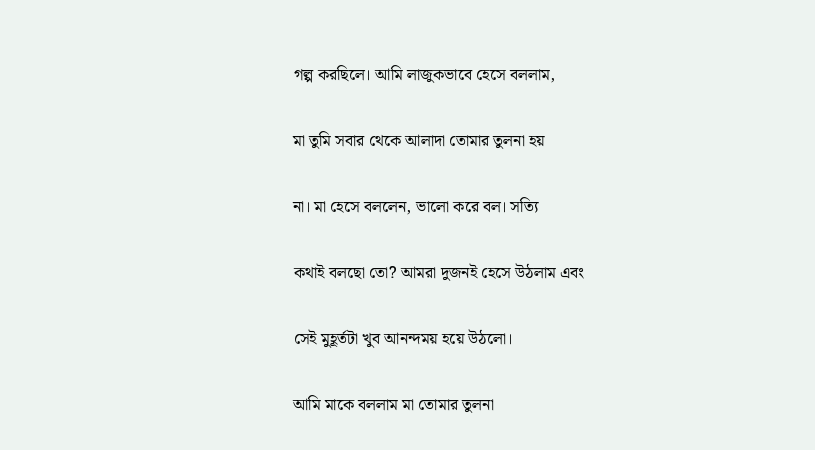গল্প করছিলে। আমি লাজুকভাবে হেসে বললাম,


মা তুমি সবার থেকে আলাদা তোমার তুলনা হয়


না। মা হেসে বললেন, ভালো করে বল। সত্যি


কথাই বলছো তো? আমরা দুজনই হেসে উঠলাম এবং


সেই মুহূর্তটা খুব আনন্দময় হয়ে উঠলো।


আমি মাকে বললাম মা তোমার তুলনা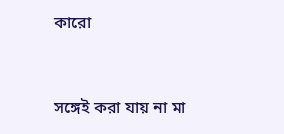কারো


সঙ্গেই করা যায় না মা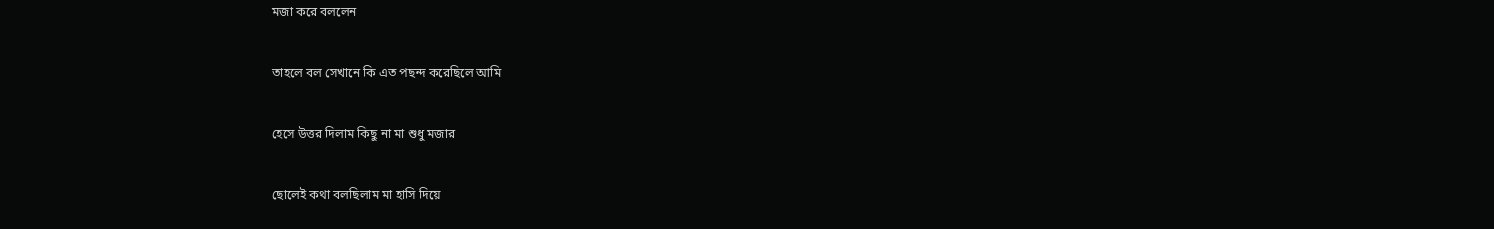মজা করে বললেন


তাহলে বল সেখানে কি এত পছন্দ করেছিলে আমি


হেসে উত্তর দিলাম কিছু না মা শুধু মজার


ছোলেই কথা বলছিলাম মা হাসি দিয়ে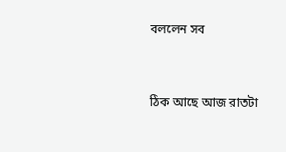বললেন সব


ঠিক আছে আজ রাতটা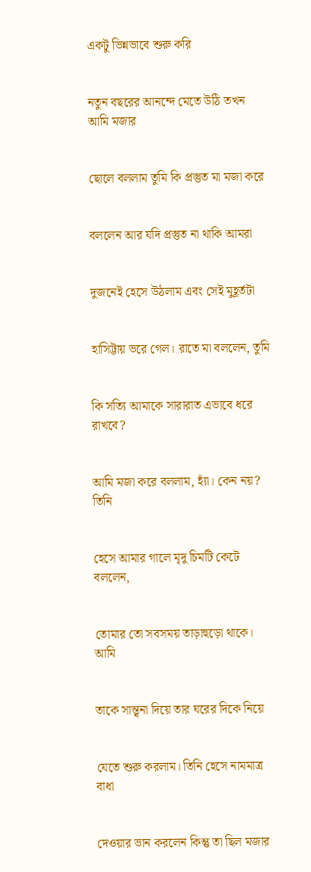একটু ভিন্নভাবে শুরু করি


নতুন বছরের আনন্দে মেতে উঠি তখন আমি মজার


ছোলে বললাম তুমি কি প্রস্তুত মা মজা করে


বললেন আর যদি প্রস্তুত না থাকি আমরা


দুজনেই হেসে উঠলাম এবং সেই মুহূর্তটা


হাসিট্টায় ভরে গেল। রাতে মা বললেন, তুমি


কি সত্যি আমাকে সারারাত এভাবে ধরে রাখবে?


আমি মজা করে বললাম, হ্যাঁ। কেন নয়? তিনি


হেসে আমার গালে মৃদু চিমটি কেটে বললেন,


তোমার তো সবসময় তাড়াহুড়ো থাকে। আমি


তাকে সান্ত্বনা দিয়ে তার ঘরের দিকে নিয়ে


যেতে শুরু করলাম। তিনি হেসে নামমাত্র বাধা


দেওয়ার ভান করলেন কিন্তু তা ছিল মজার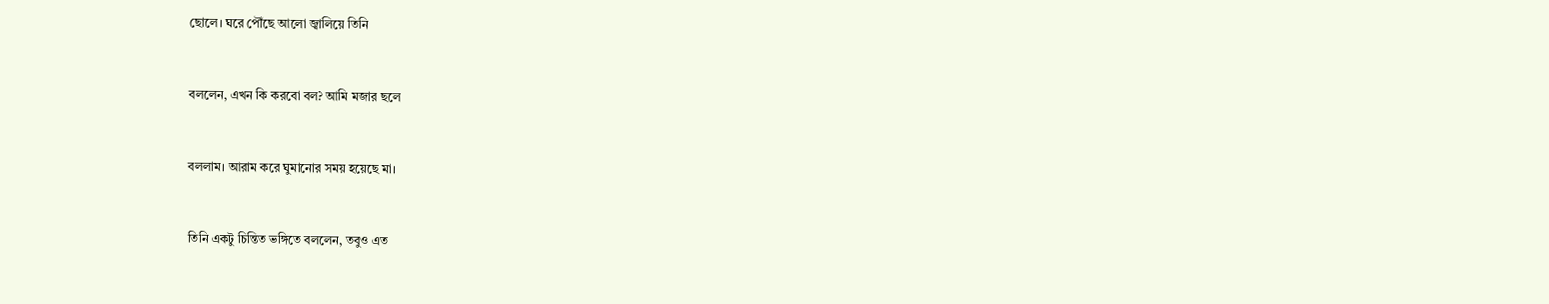ছোলে। ঘরে পৌঁছে আলো জ্বালিয়ে তিনি


বললেন, এখন কি করবো বল? আমি মজার ছলে


বললাম। আরাম করে ঘুমানোর সময় হয়েছে মা।


তিনি একটু চিন্তিত ভঙ্গিতে বললেন, তবুও এত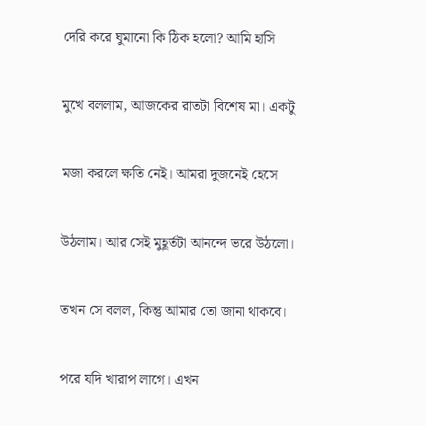দেরি করে ঘুমানো কি ঠিক হলো? আমি হাসি


মুখে বললাম, আজকের রাতটা বিশেষ মা। একটু


মজা করলে ক্ষতি নেই। আমরা দুজনেই হেসে


উঠলাম। আর সেই মুহূর্তটা আনন্দে ভরে উঠলো।


তখন সে বলল, কিন্তু আমার তো জানা থাকবে।


পরে যদি খারাপ লাগে। এখন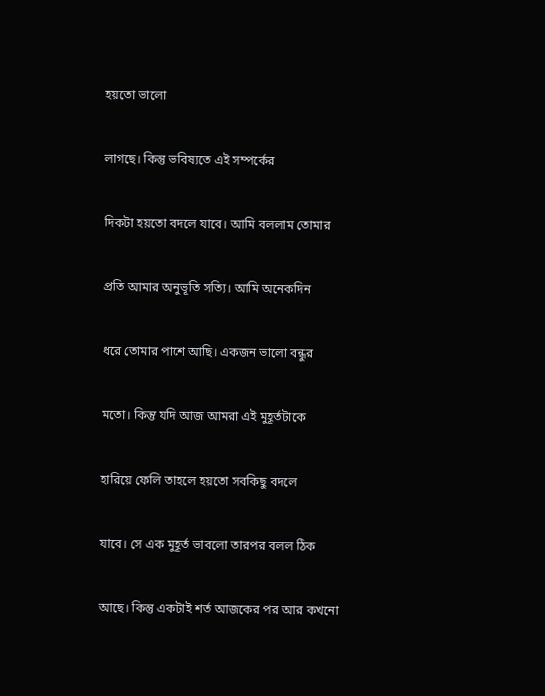হয়তো ভালো


লাগছে। কিন্তু ভবিষ্যতে এই সম্পর্কের


দিকটা হয়তো বদলে যাবে। আমি বললাম তোমার


প্রতি আমার অনুভূতি সত্যি। আমি অনেকদিন


ধরে তোমার পাশে আছি। একজন ভালো বন্ধুর


মতো। কিন্তু যদি আজ আমরা এই মুহূর্তটাকে


হারিয়ে ফেলি তাহলে হয়তো সবকিছু বদলে


যাবে। সে এক মুহূর্ত ভাবলো তারপর বলল ঠিক


আছে। কিন্তু একটাই শর্ত আজকের পর আর কখনো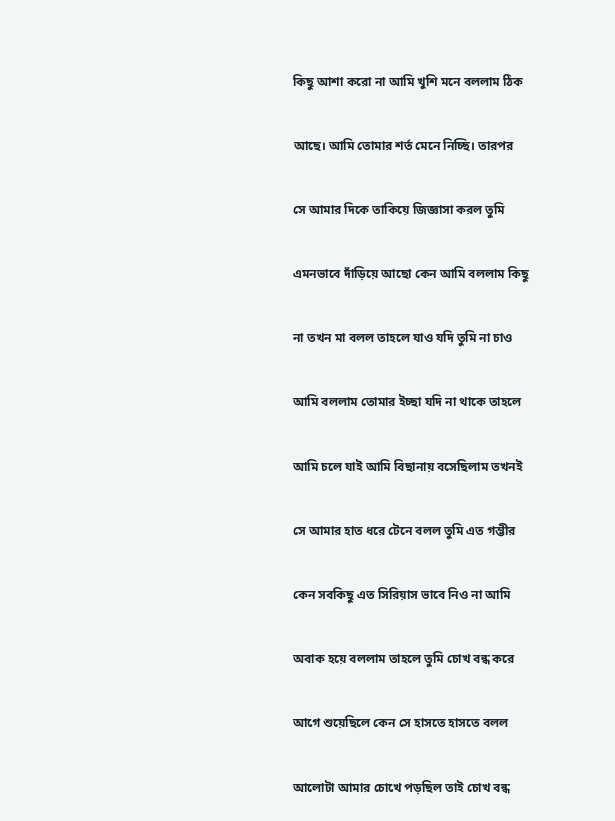কিছু আশা করো না আমি খুশি মনে বললাম ঠিক


আছে। আমি তোমার শর্ত মেনে নিচ্ছি। তারপর


সে আমার দিকে তাকিয়ে জিজ্ঞাসা করল তুমি


এমনভাবে দাঁড়িয়ে আছো কেন আমি বললাম কিছু


না তখন মা বলল তাহলে যাও যদি তুমি না চাও


আমি বললাম তোমার ইচ্ছা যদি না থাকে তাহলে


আমি চলে যাই আমি বিছানায় বসেছিলাম তখনই


সে আমার হাত ধরে টেনে বলল তুমি এত গম্ভীর


কেন সবকিছু এত সিরিয়াস ভাবে নিও না আমি


অবাক হয়ে বললাম তাহলে তুমি চোখ বন্ধ করে


আগে শুয়েছিলে কেন সে হাসতে হাসতে বলল


আলোটা আমার চোখে পড়ছিল তাই চোখ বন্ধ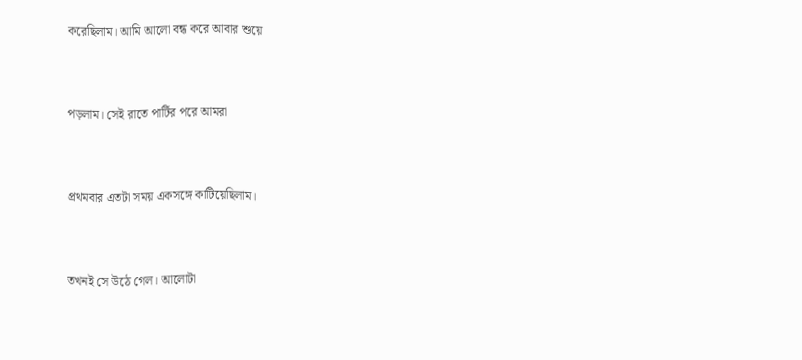করেছিলাম। আমি আলো বন্ধ করে আবার শুয়ে


পড়লাম। সেই রাতে পার্টির পরে আমরা


প্রথমবার এতটা সময় একসঙ্গে কাটিয়েছিলাম।


তখনই সে উঠে গেল। আলোটা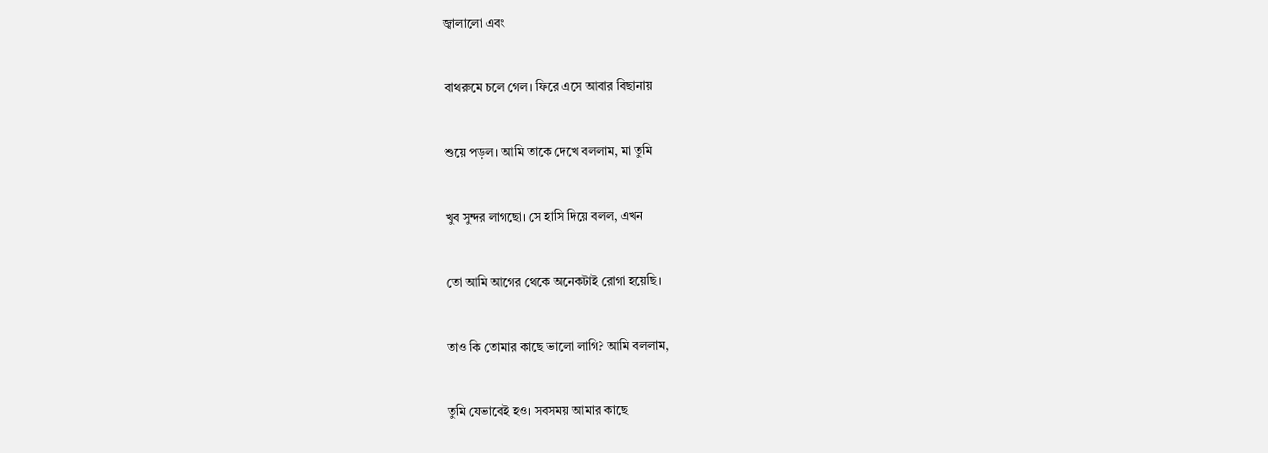জ্বালালো এবং


বাথরুমে চলে গেল। ফিরে এসে আবার বিছানায়


শুয়ে পড়ল। আমি তাকে দেখে বললাম, মা তুমি


খুব সুন্দর লাগছো। সে হাসি দিয়ে বলল, এখন


তো আমি আগের থেকে অনেকটাই রোগা হয়েছি।


তাও কি তোমার কাছে ভালো লাগি? আমি বললাম,


তুমি যেভাবেই হও। সবসময় আমার কাছে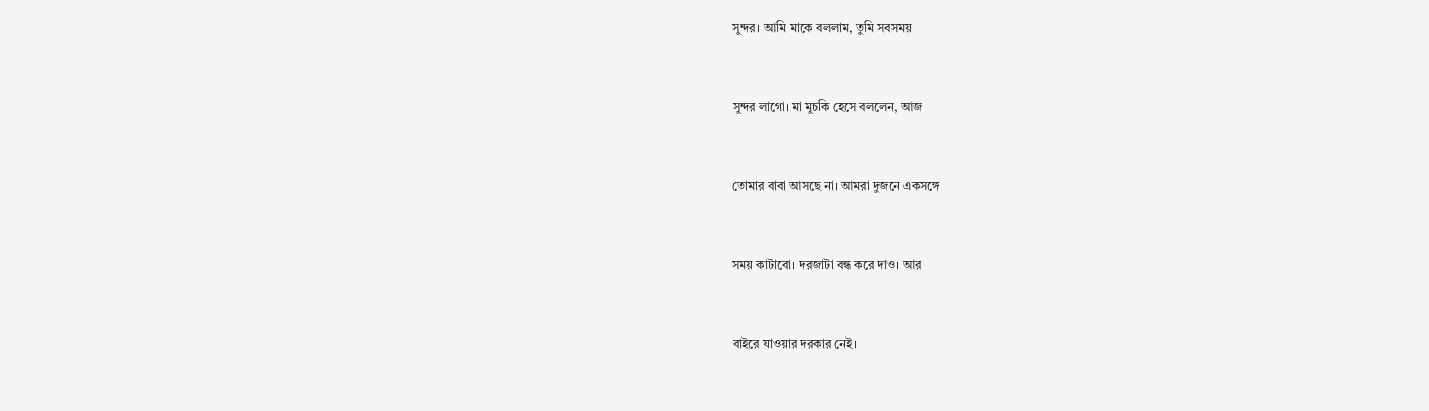সুন্দর। আমি মাকে বললাম, তুমি সবসময়


সুন্দর লাগো। মা মুচকি হেসে বললেন, আজ


তোমার বাবা আসছে না। আমরা দুজনে একসঙ্গে


সময় কাটাবো। দরজাটা বন্ধ করে দাও। আর


বাইরে যাওয়ার দরকার নেই।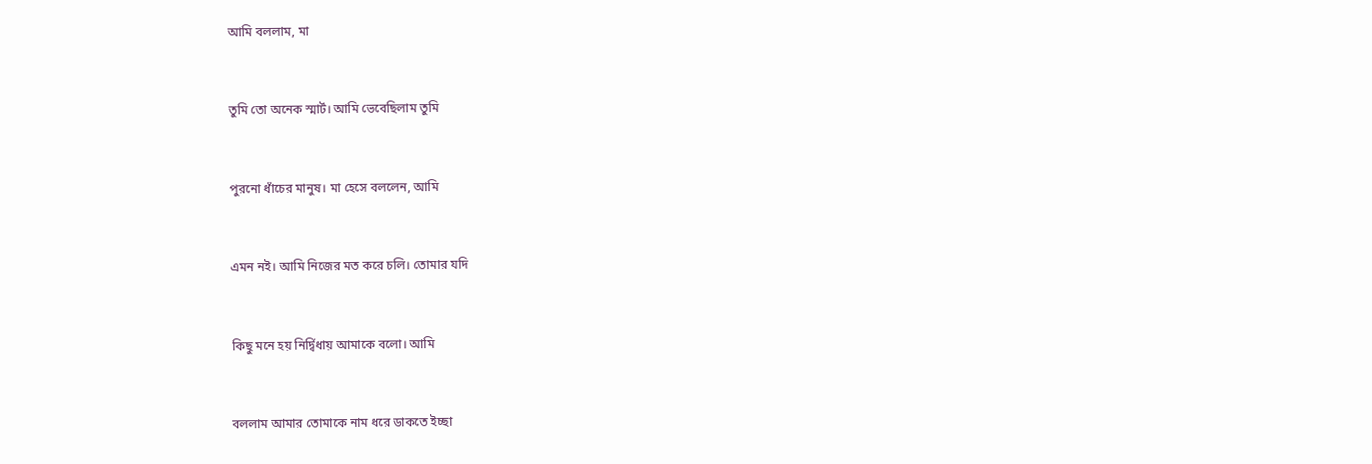আমি বললাম, মা


তুমি তো অনেক স্মার্ট। আমি ভেবেছিলাম তুমি


পুরনো ধাঁচের মানুষ। মা হেসে বললেন, আমি


এমন নই। আমি নিজের মত করে চলি। তোমার যদি


কিছু মনে হয় নির্দ্বিধায় আমাকে বলো। আমি


বললাম আমার তোমাকে নাম ধরে ডাকতে ইচ্ছা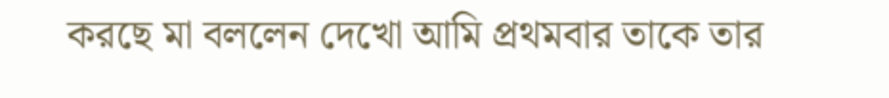করছে মা বললেন দেখো আমি প্রথমবার তাকে তার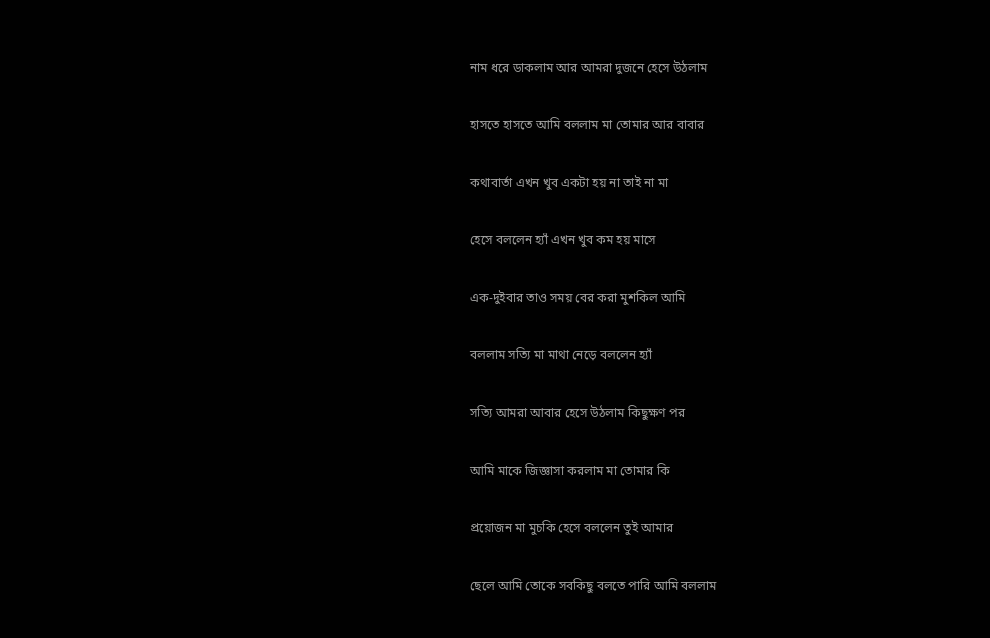নাম ধরে ডাকলাম আর আমরা দুজনে হেসে উঠলাম


হাসতে হাসতে আমি বললাম মা তোমার আর বাবার


কথাবার্তা এখন খুব একটা হয় না তাই না মা


হেসে বললেন হ্যাঁ এখন খুব কম হয় মাসে


এক-দুইবার তাও সময় বের করা মুশকিল আমি


বললাম সত্যি মা মাথা নেড়ে বললেন হ্যাঁ


সত্যি আমরা আবার হেসে উঠলাম কিছুক্ষণ পর


আমি মাকে জিজ্ঞাসা করলাম মা তোমার কি


প্রয়োজন মা মুচকি হেসে বললেন তুই আমার


ছেলে আমি তোকে সবকিছু বলতে পারি আমি বললাম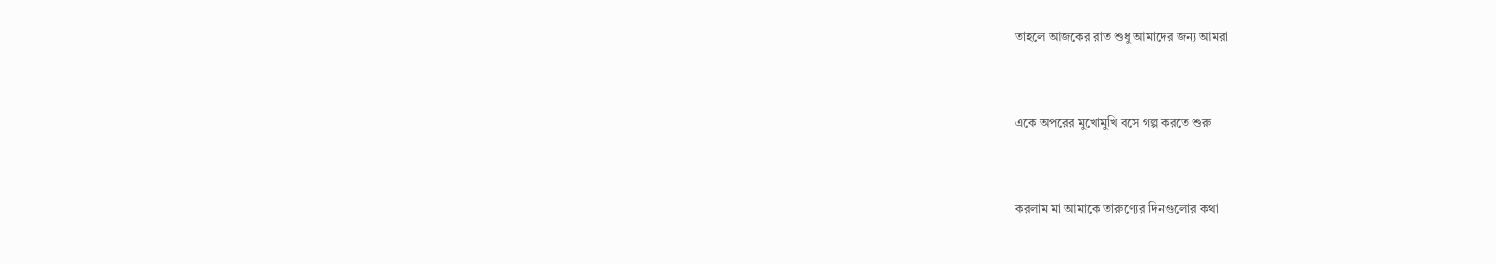তাহলে আজকের রাত শুধু আমাদের জন্য আমরা


একে অপরের মুখোমুখি বসে গল্প করতে শুরু


করলাম মা আমাকে তারুণ্যের দিনগুলোর কথা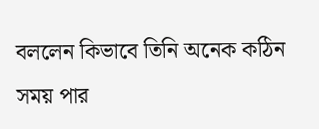বললেন কিভাবে তিনি অনেক কঠিন সময় পার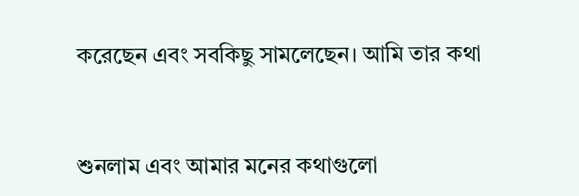করেছেন এবং সবকিছু সামলেছেন। আমি তার কথা


শুনলাম এবং আমার মনের কথাগুলো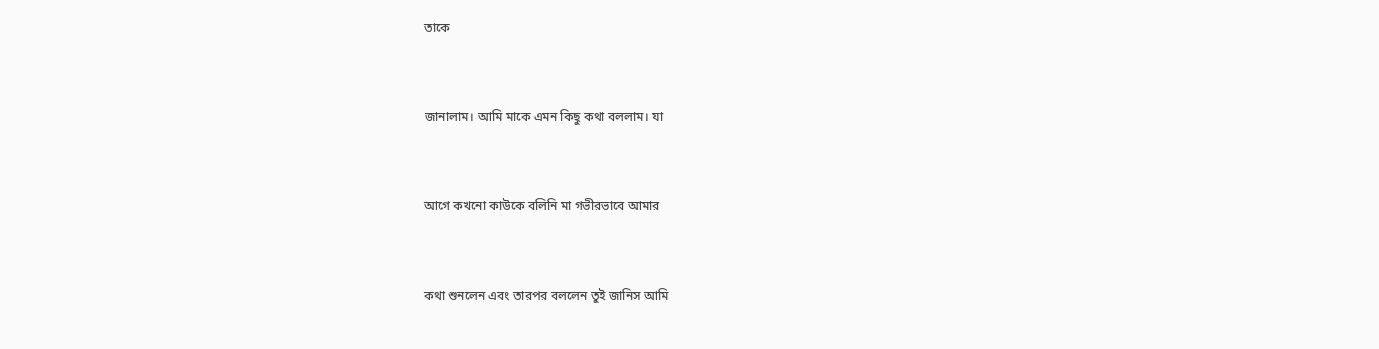তাকে


জানালাম। আমি মাকে এমন কিছু কথা বললাম। যা


আগে কখনো কাউকে বলিনি মা গভীরভাবে আমার


কথা শুনলেন এবং তারপর বললেন তুই জানিস আমি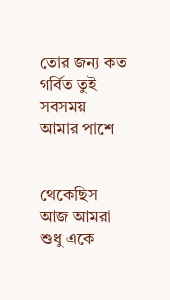তোর জন্য কত গর্বিত তুই সবসময় আমার পাশে


থেকেছিস আজ আমরা শুধু একে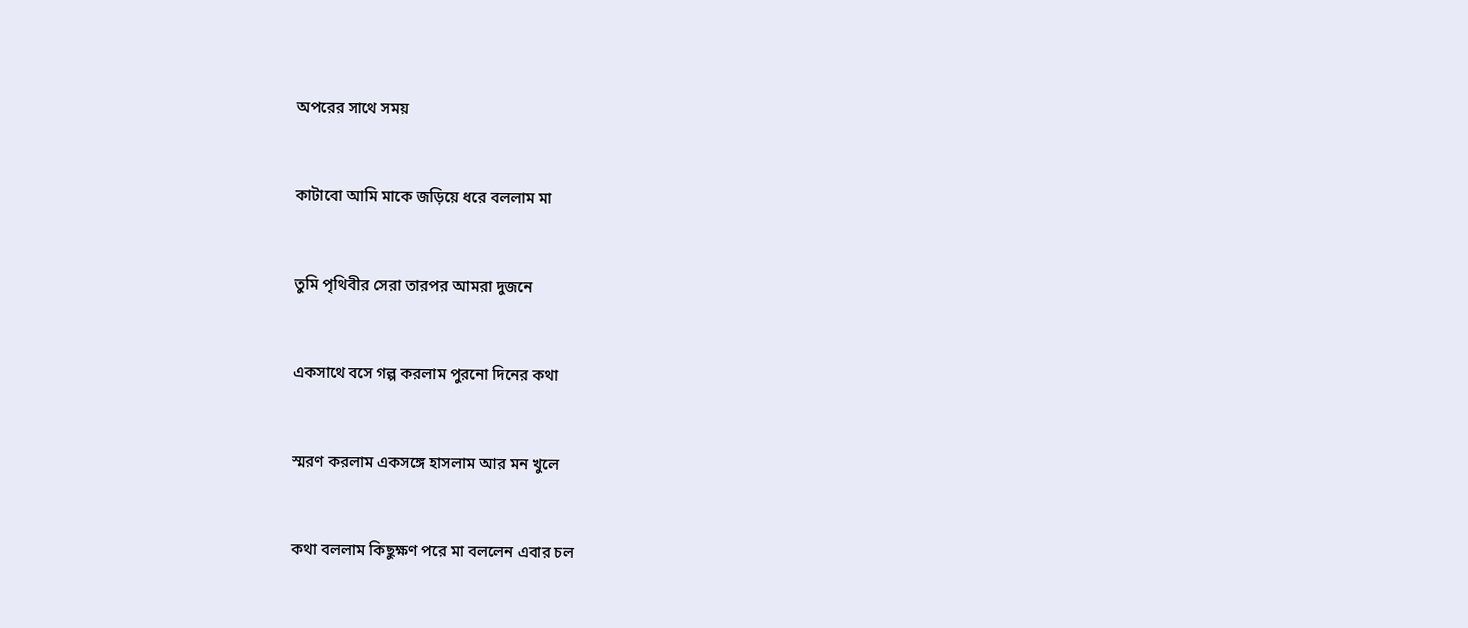অপরের সাথে সময়


কাটাবো আমি মাকে জড়িয়ে ধরে বললাম মা


তুমি পৃথিবীর সেরা তারপর আমরা দুজনে


একসাথে বসে গল্প করলাম পুরনো দিনের কথা


স্মরণ করলাম একসঙ্গে হাসলাম আর মন খুলে


কথা বললাম কিছুক্ষণ পরে মা বললেন এবার চল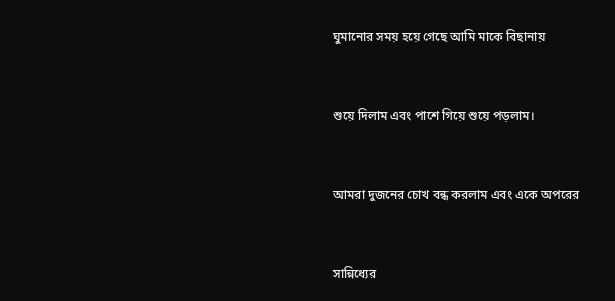ঘুমানোর সময় হয়ে গেছে আমি মাকে বিছানায়


শুয়ে দিলাম এবং পাশে গিয়ে শুয়ে পড়লাম।


আমরা দুজনের চোখ বন্ধ করলাম এবং একে অপরের


সান্নিধ্যের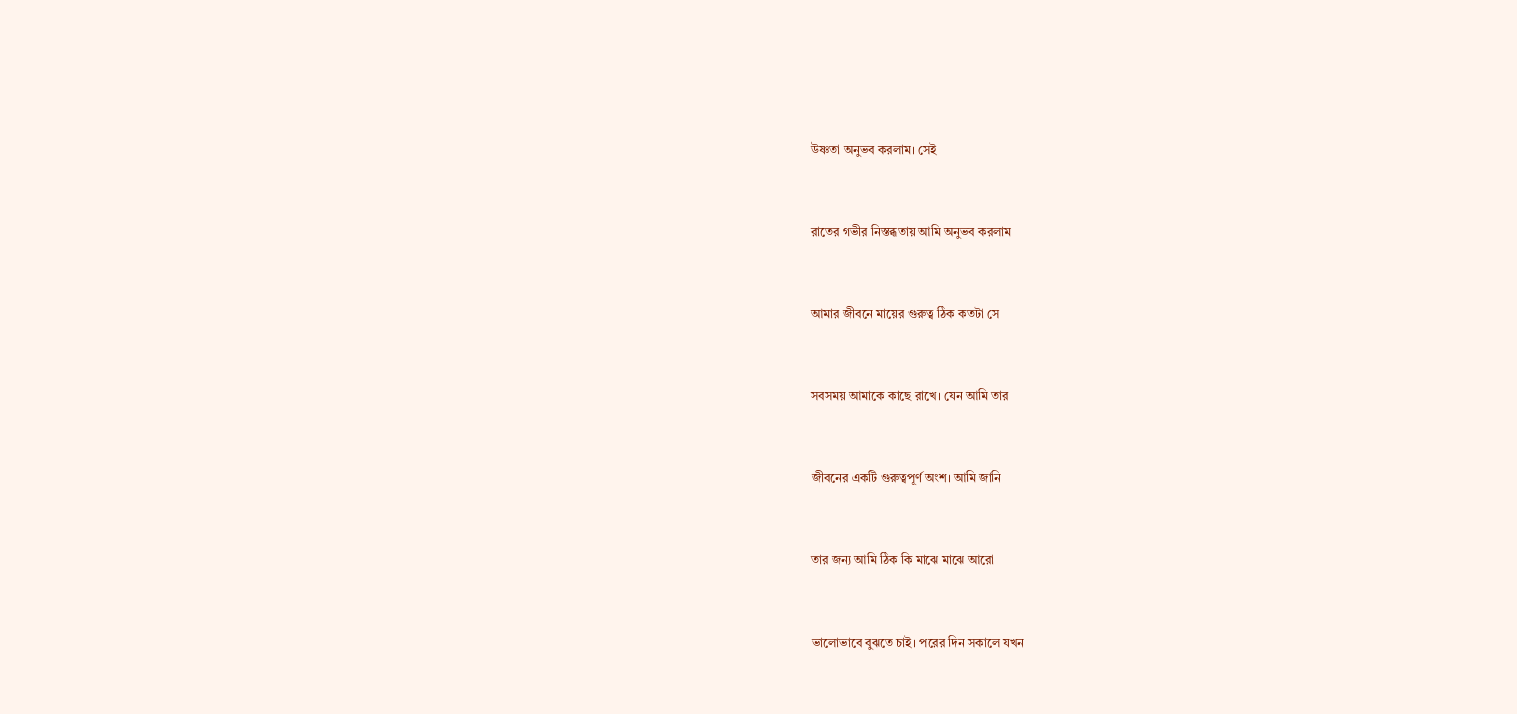উষ্ণতা অনুভব করলাম। সেই


রাতের গভীর নিস্তব্ধতায় আমি অনুভব করলাম


আমার জীবনে মায়ের গুরুত্ব ঠিক কতটা সে


সবসময় আমাকে কাছে রাখে। যেন আমি তার


জীবনের একটি গুরুত্বপূর্ণ অংশ। আমি জানি


তার জন্য আমি ঠিক কি মাঝে মাঝে আরো


ভালোভাবে বুঝতে চাই। পরের দিন সকালে যখন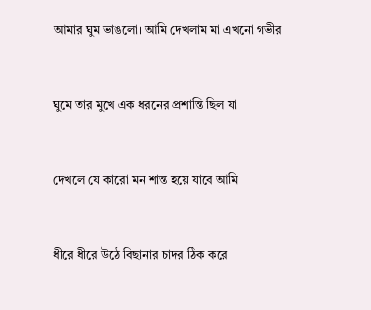আমার ঘুম ভাঙলো। আমি দেখলাম মা এখনো গভীর


ঘুমে তার মুখে এক ধরনের প্রশান্তি ছিল যা


দেখলে যে কারো মন শান্ত হয়ে যাবে আমি


ধীরে ধীরে উঠে বিছানার চাদর ঠিক করে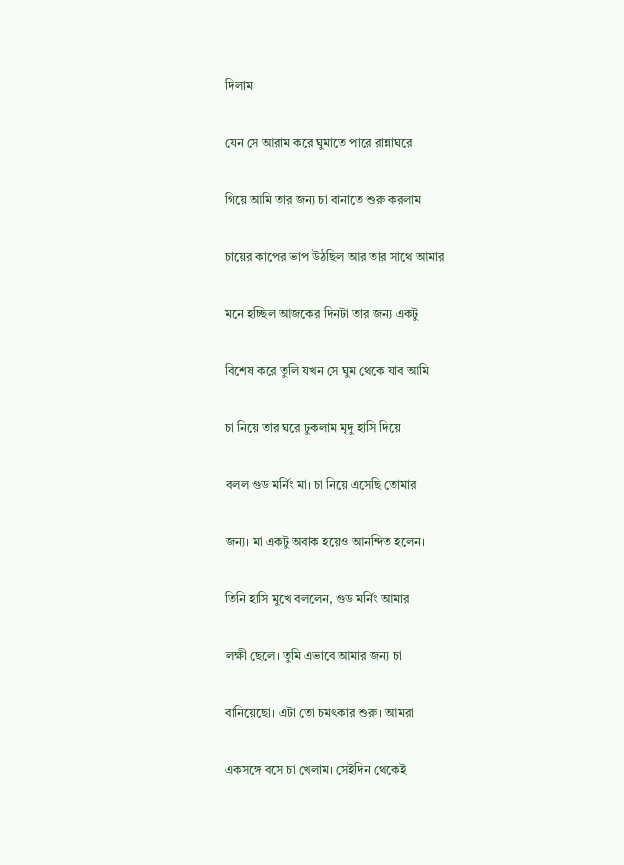দিলাম


যেন সে আরাম করে ঘুমাতে পারে রান্নাঘরে


গিয়ে আমি তার জন্য চা বানাতে শুরু করলাম


চায়ের কাপের ভাপ উঠছিল আর তার সাথে আমার


মনে হচ্ছিল আজকের দিনটা তার জন্য একটু


বিশেষ করে তুলি যখন সে ঘুম থেকে যাব আমি


চা নিয়ে তার ঘরে ঢুকলাম মৃদু হাসি দিয়ে


বলল গুড মর্নিং মা। চা নিয়ে এসেছি তোমার


জন্য। মা একটু অবাক হয়েও আনন্দিত হলেন।


তিনি হাসি মুখে বললেন, গুড মর্নিং আমার


লক্ষী ছেলে। তুমি এভাবে আমার জন্য চা


বানিয়েছো। এটা তো চমৎকার শুরু। আমরা


একসঙ্গে বসে চা খেলাম। সেইদিন থেকেই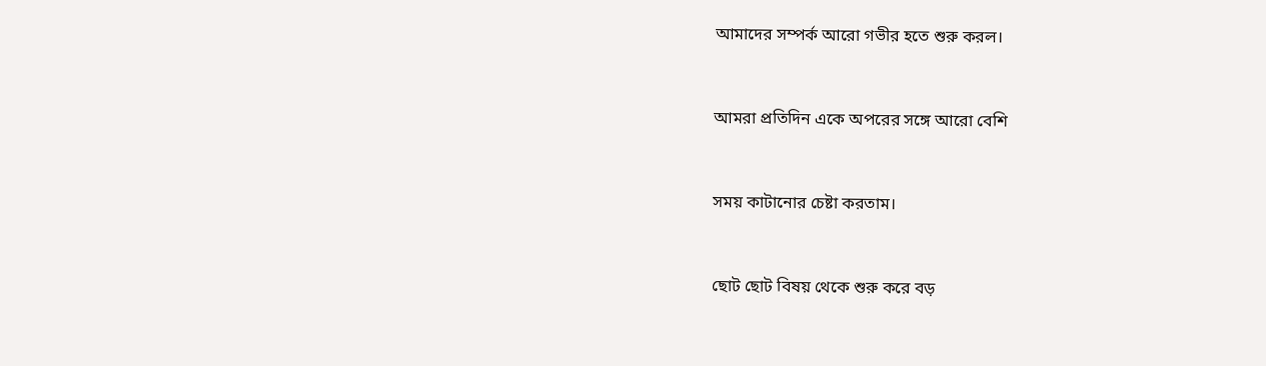আমাদের সম্পর্ক আরো গভীর হতে শুরু করল।


আমরা প্রতিদিন একে অপরের সঙ্গে আরো বেশি


সময় কাটানোর চেষ্টা করতাম।


ছোট ছোট বিষয় থেকে শুরু করে বড়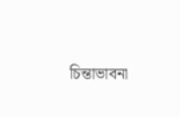চিন্তাভাবনা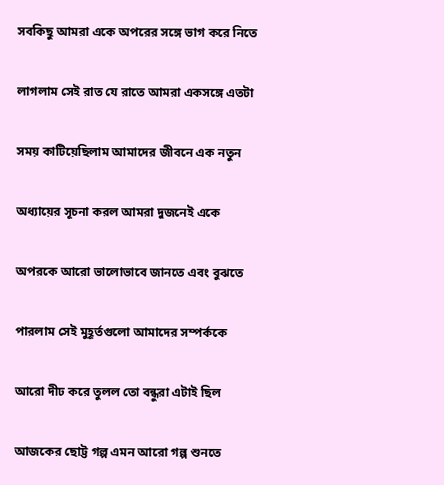সবকিছু আমরা একে অপরের সঙ্গে ভাগ করে নিতে


লাগলাম সেই রাত যে রাতে আমরা একসঙ্গে এতটা


সময় কাটিয়েছিলাম আমাদের জীবনে এক নতুন


অধ্যায়ের সূচনা করল আমরা দুজনেই একে


অপরকে আরো ভালোভাবে জানতে এবং বুঝতে


পারলাম সেই মুহূর্তগুলো আমাদের সম্পর্ককে


আরো দীঢ করে তুলল তো বন্ধুরা এটাই ছিল


আজকের ছোট্ট গল্প এমন আরো গল্প শুনতে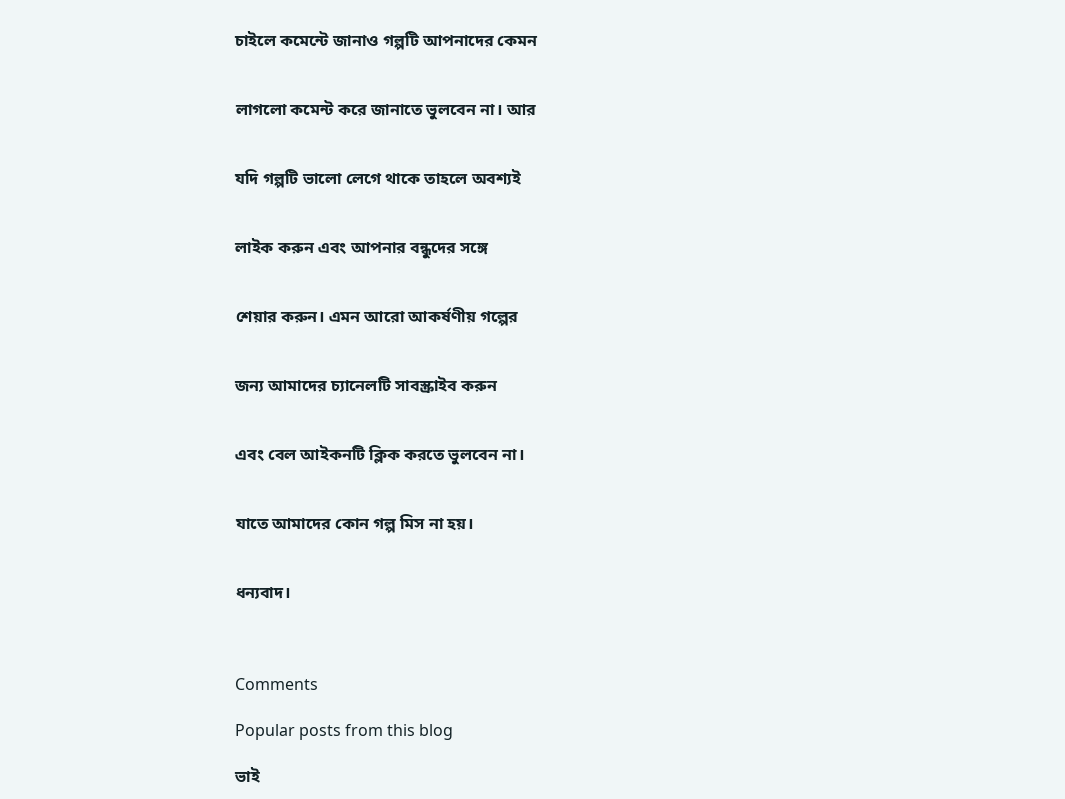চাইলে কমেন্টে জানাও গল্পটি আপনাদের কেমন


লাগলো কমেন্ট করে জানাতে ভুলবেন না। আর


যদি গল্পটি ভালো লেগে থাকে তাহলে অবশ্যই


লাইক করুন এবং আপনার বন্ধুদের সঙ্গে


শেয়ার করুন। এমন আরো আকর্ষণীয় গল্পের


জন্য আমাদের চ্যানেলটি সাবস্ক্রাইব করুন


এবং বেল আইকনটি ক্লিক করতে ভুলবেন না।


যাতে আমাদের কোন গল্প মিস না হয়।


ধন্যবাদ।



Comments

Popular posts from this blog

ভাই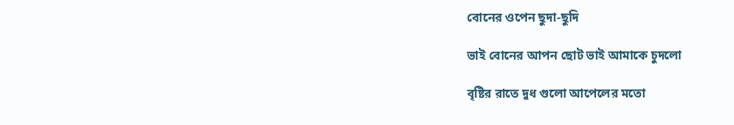বোনের ওপেন ছুদা-ছুদি

ভাই বোনের আপন ছোট ভাই আমাকে চুদলো

বৃষ্টির রাতে দুধ গুলো আপেলের মতো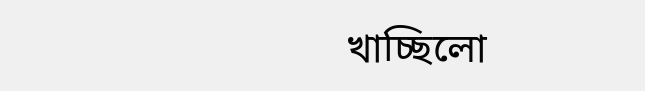খাচ্ছিলো